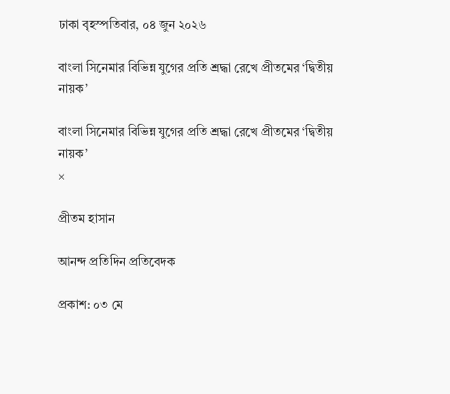ঢাকা বৃহস্পতিবার, ০৪ জুন ২০২৬

বাংলা সিনেমার বিভিন্ন যুগের প্রতি শ্রদ্ধা রেখে প্রীতমের ‘দ্বিতীয় নায়ক’

বাংলা সিনেমার বিভিন্ন যুগের প্রতি শ্রদ্ধা রেখে প্রীতমের ‘দ্বিতীয় নায়ক’
×

প্রীতম হাসান

আনন্দ প্রতিদিন প্রতিবেদক

প্রকাশ: ০৩ মে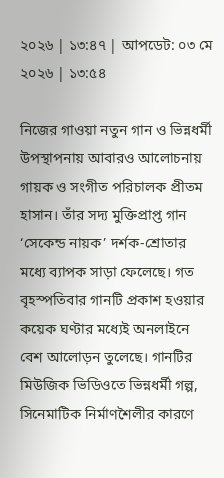২০২৬ | ১৩:৪৭ | আপডেট: ০৩ মে ২০২৬ | ১৩:৫৪

নিজের গাওয়া নতুন গান ও ভিন্নধর্মী উপস্থাপনায় আবারও আলোচনায় গায়ক ও সংগীত পরিচালক প্রীতম হাসান। তাঁর সদ্য মুক্তিপ্রাপ্ত গান ‘সেকেন্ড নায়ক’ দর্শক-শ্রোতার মধ্যে ব্যাপক সাড়া ফেলেছে। গত বৃহস্পতিবার গানটি প্রকাশ হওয়ার কয়েক ঘণ্টার মধ্যেই অনলাইনে বেশ আলোড়ন তুলেছে। গানটির মিউজিক ভিডিওতে ভিন্নধর্মী গল্প, সিনেমাটিক নির্মাণশৈলীর কারণে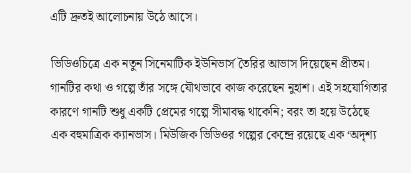এটি দ্রুতই আলোচনায় উঠে আসে।

ভিডিওচিত্রে এক নতুন সিনেমাটিক ইউনিভার্স তৈরির আভাস দিয়েছেন প্রীতম। গানটির কথা ও গল্পে তাঁর সঙ্গে যৌথভাবে কাজ করেছেন নুহাশ। এই সহযোগিতার কারণে গানটি শুধু একটি প্রেমের গল্পে সীমাবদ্ধ থাকেনি; বরং তা হয়ে উঠেছে এক বহুমাত্রিক ক্যানভাস। মিউজিক ভিডিওর গল্পের কেন্দ্রে রয়েছে এক ‘অদৃশ্য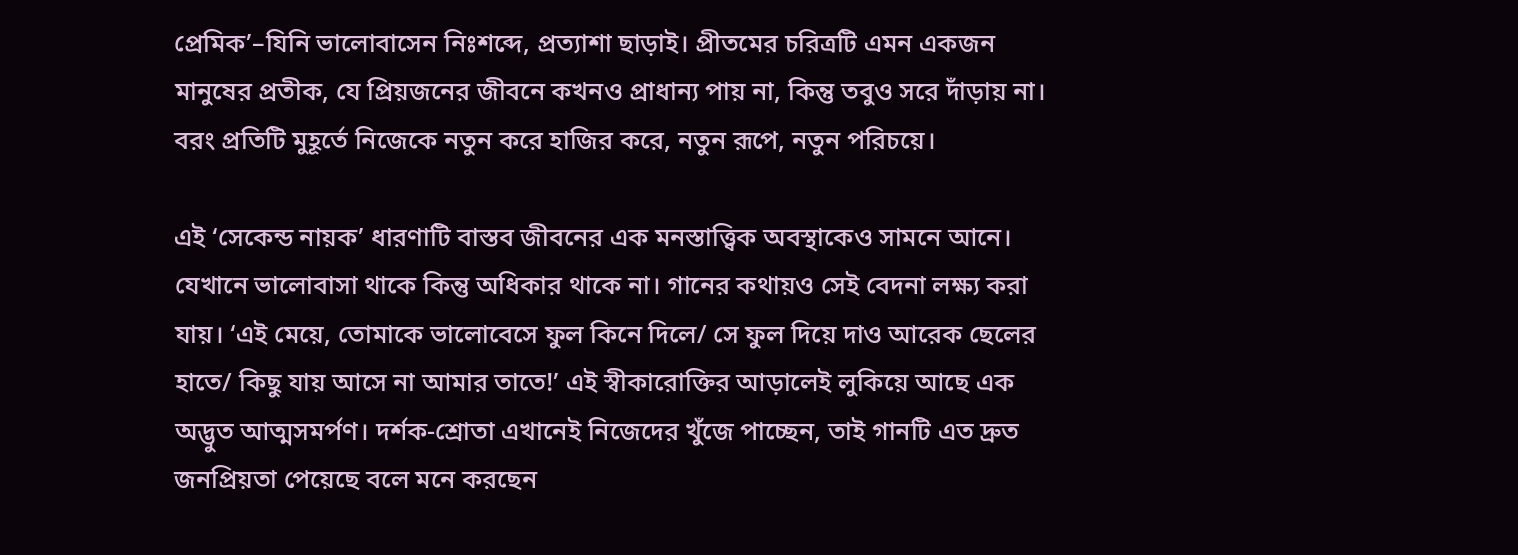প্রেমিক’–যিনি ভালোবাসেন নিঃশব্দে, প্রত্যাশা ছাড়াই। প্রীতমের চরিত্রটি এমন একজন মানুষের প্রতীক, যে প্রিয়জনের জীবনে কখনও প্রাধান্য পায় না, কিন্তু তবুও সরে দাঁড়ায় না। বরং প্রতিটি মুহূর্তে নিজেকে নতুন করে হাজির করে, নতুন রূপে, নতুন পরিচয়ে।

এই ‘সেকেন্ড নায়ক’ ধারণাটি বাস্তব জীবনের এক মনস্তাত্ত্বিক অবস্থাকেও সামনে আনে। যেখানে ভালোবাসা থাকে কিন্তু অধিকার থাকে না। গানের কথায়ও সেই বেদনা লক্ষ্য করা যায়। ‘এই মেয়ে, তোমাকে ভালোবেসে ফুল কিনে দিলে/ সে ফুল দিয়ে দাও আরেক ছেলের হাতে/ কিছু যায় আসে না আমার তাতে!’ এই স্বীকারোক্তির আড়ালেই লুকিয়ে আছে এক অদ্ভুত আত্মসমর্পণ। দর্শক-শ্রোতা এখানেই নিজেদের খুঁজে পাচ্ছেন, তাই গানটি এত দ্রুত জনপ্রিয়তা পেয়েছে বলে মনে করছেন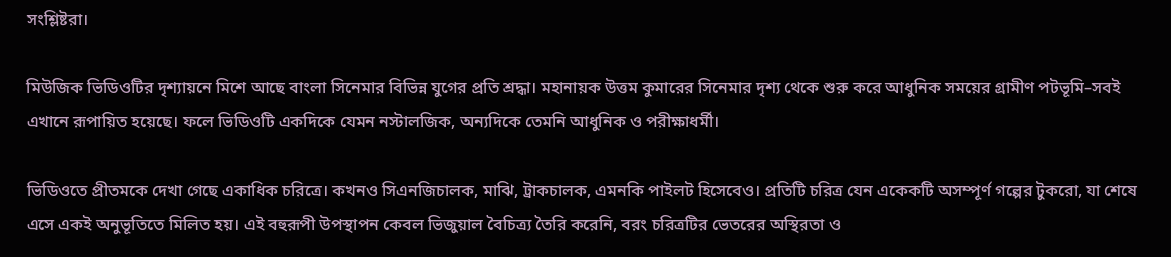সংশ্লিষ্টরা।

মিউজিক ভিডিওটির দৃশ্যায়নে মিশে আছে বাংলা সিনেমার বিভিন্ন যুগের প্রতি শ্রদ্ধা। মহানায়ক উত্তম কুমারের সিনেমার দৃশ্য থেকে শুরু করে আধুনিক সময়ের গ্রামীণ পটভূমি–সবই এখানে রূপায়িত হয়েছে। ফলে ভিডিওটি একদিকে যেমন নস্টালজিক, অন্যদিকে তেমনি আধুনিক ও পরীক্ষাধর্মী।

ভিডিওতে প্রীতমকে দেখা গেছে একাধিক চরিত্রে। কখনও সিএনজিচালক, মাঝি, ট্রাকচালক, এমনকি পাইলট হিসেবেও। প্রতিটি চরিত্র যেন একেকটি অসম্পূর্ণ গল্পের টুকরো, যা শেষে এসে একই অনুভূতিতে মিলিত হয়। এই বহুরূপী উপস্থাপন কেবল ভিজুয়াল বৈচিত্র্য তৈরি করেনি, বরং চরিত্রটির ভেতরের অস্থিরতা ও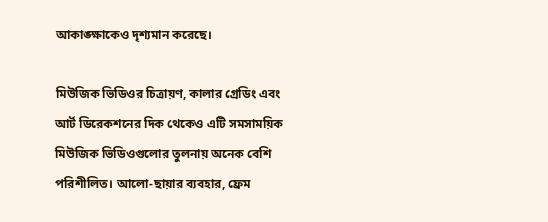আকাঙ্ক্ষাকেও দৃশ্যমান করেছে।

মিউজিক ভিডিওর চিত্রায়ণ, কালার গ্রেডিং এবং আর্ট ডিরেকশনের দিক থেকেও এটি সমসাময়িক মিউজিক ভিডিওগুলোর তুলনায় অনেক বেশি পরিশীলিত। আলো-ছায়ার ব্যবহার, ফ্রেম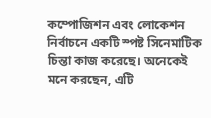কম্পোজিশন এবং লোকেশন নির্বাচনে একটি স্পষ্ট সিনেমাটিক চিন্তা কাজ করেছে। অনেকেই মনে করছেন, এটি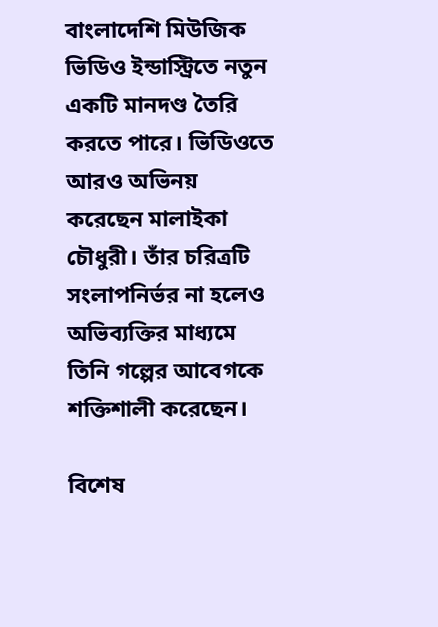বাংলাদেশি মিউজিক ভিডিও ইন্ডাস্ট্রিতে নতুন একটি মানদণ্ড তৈরি করতে পারে। ভিডিওতে আরও অভিনয় করেছেন মালাইকা চৌধুরী। তাঁর চরিত্রটি সংলাপনির্ভর না হলেও অভিব্যক্তির মাধ্যমে তিনি গল্পের আবেগকে শক্তিশালী করেছেন।

বিশেষ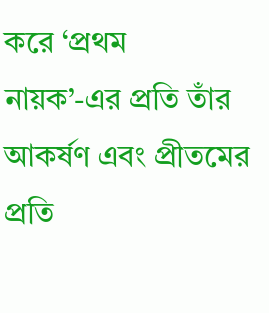করে ‘প্রথম নায়ক’-এর প্রতি তাঁর আকর্ষণ এবং প্রীতমের প্রতি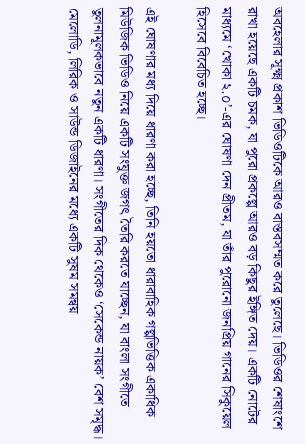অবহেলার সূক্ষ্ম প্রকাশ ভিডিওটিকে আরও বাস্তবসম্মত করে তুলেছে। ভিডিওর শেষাংশে রাখা হয়েছে একটি চমক, যা পুরো প্রকল্পে আরও বড় কিছুর ইঙ্গিত দেয়। একটি নোটের মাধ্যমে ‘খোকা ২.০’-এর ঘোষণা দেন প্রীতম, যা তাঁর পুরোনো জনপ্রিয় গানের সিকুয়েল হিসেবে বিবেচিত হচ্ছে।

এই ঘোষণার মধ্য দিয়ে ধারণা করা হচ্ছে, তিনি হয়তো ধারাবাহিক গল্পভিত্তিক একাধিক মিউজিক ভিডিও নিয়ে একটি সংযুক্ত জগৎ তৈরি করতে যাচ্ছেন, যা বাংলা সংগীতে তুলনামূলকভাবে নতুন একটি ধারণা। সংগীতের দিক থেকেও ‘সেকেন্ড নায়ক’ বেশ সমৃদ্ধ। মেলোডি, লিরিক ও সাউন্ড ডিজাইনের মধ্যে একটি সুষম সমন্বয়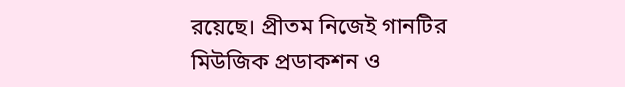রয়েছে। প্রীতম নিজেই গানটির মিউজিক প্রডাকশন ও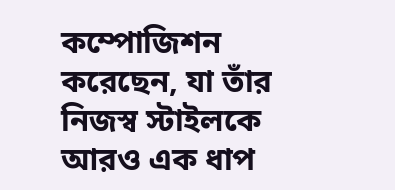কম্পোজিশন করেছেন, যা তাঁর নিজস্ব স্টাইলকে আরও এক ধাপ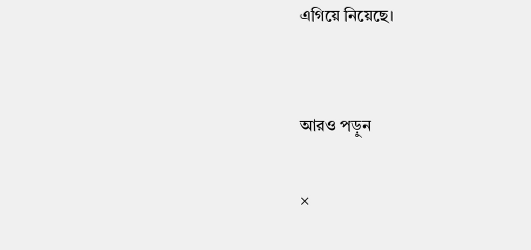এগিয়ে নিয়েছে।


আরও পড়ুন

×